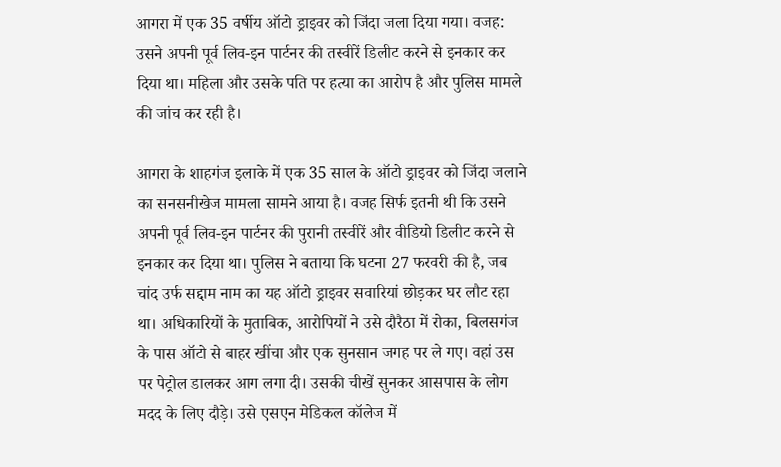आगरा में एक 35 वर्षीय ऑटो ड्राइवर को जिंदा जला दिया गया। वजह: उसने अपनी पूर्व लिव-इन पार्टनर की तस्वीरें डिलीट करने से इनकार कर दिया था। महिला और उसके पति पर हत्या का आरोप है और पुलिस मामले की जांच कर रही है।

आगरा के शाहगंज इलाके में एक 35 साल के ऑटो ड्राइवर को जिंदा जलाने का सनसनीखेज मामला सामने आया है। वजह सिर्फ इतनी थी कि उसने अपनी पूर्व लिव-इन पार्टनर की पुरानी तस्वीरें और वीडियो डिलीट करने से इनकार कर दिया था। पुलिस ने बताया कि घटना 27 फरवरी की है, जब चांद उर्फ सद्दाम नाम का यह ऑटो ड्राइवर सवारियां छोड़कर घर लौट रहा था। अधिकारियों के मुताबिक, आरोपियों ने उसे दौरैठा में रोका, बिलसगंज के पास ऑटो से बाहर खींचा और एक सुनसान जगह पर ले गए। वहां उस पर पेट्रोल डालकर आग लगा दी। उसकी चीखें सुनकर आसपास के लोग मदद के लिए दौड़े। उसे एसएन मेडिकल कॉलेज में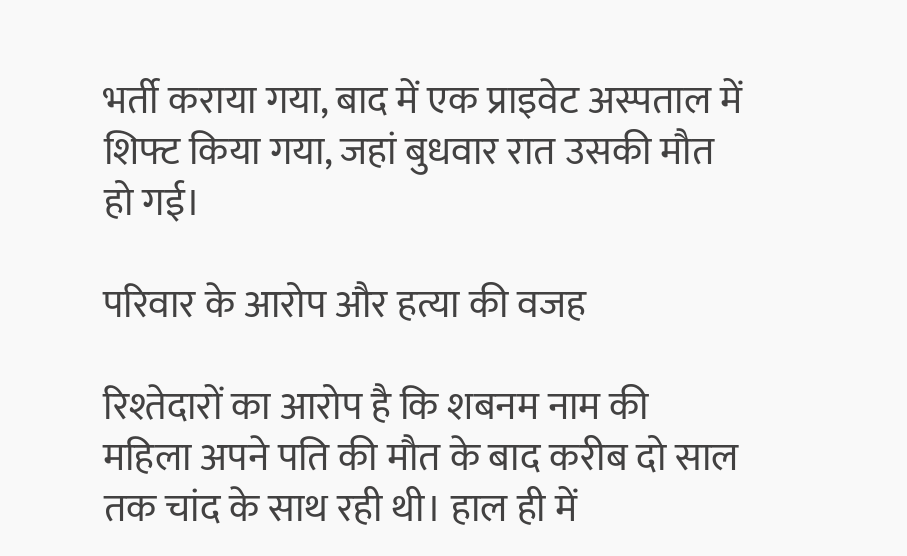भर्ती कराया गया, बाद में एक प्राइवेट अस्पताल में शिफ्ट किया गया, जहां बुधवार रात उसकी मौत हो गई।

परिवार के आरोप और हत्या की वजह

रिश्तेदारों का आरोप है कि शबनम नाम की महिला अपने पति की मौत के बाद करीब दो साल तक चांद के साथ रही थी। हाल ही में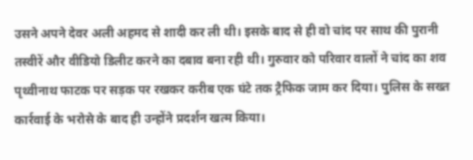उसने अपने देवर अली अहमद से शादी कर ली थी। इसके बाद से ही वो चांद पर साथ की पुरानी तस्वीरें और वीडियो डिलीट करने का दबाव बना रही थी। गुरुवार को परिवार वालों ने चांद का शव पृथ्वीनाथ फाटक पर सड़क पर रखकर करीब एक घंटे तक ट्रैफिक जाम कर दिया। पुलिस के सख्त कार्रवाई के भरोसे के बाद ही उन्होंने प्रदर्शन खत्म किया।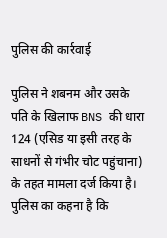पुलिस की कार्रवाई

पुलिस ने शबनम और उसके पति के खिलाफ BNS की धारा 124 (एसिड या इसी तरह के साधनों से गंभीर चोट पहुंचाना) के तहत मामला दर्ज किया है। पुलिस का कहना है कि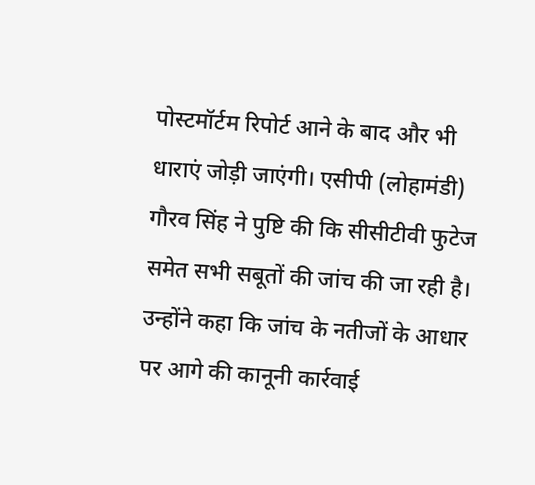पोस्टमॉर्टम रिपोर्ट आने के बाद और भी धाराएं जोड़ी जाएंगी। एसीपी (लोहामंडी) गौरव सिंह ने पुष्टि की कि सीसीटीवी फुटेज समेत सभी सबूतों की जांच की जा रही है। उन्होंने कहा कि जांच के नतीजों के आधार पर आगे की कानूनी कार्रवाई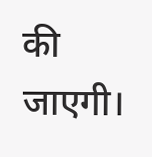की जाएगी।